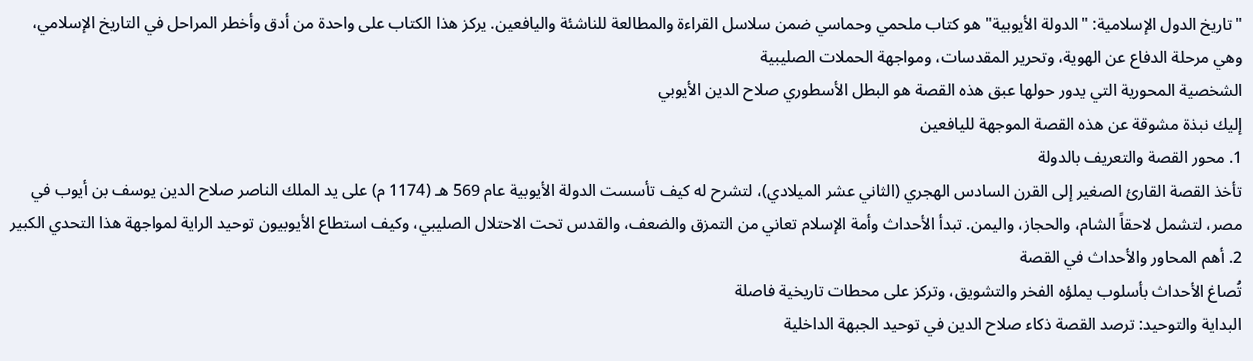"تاريخ الدول الإسلامية: "الدولة الأيوبية" هو كتاب ملحمي وحماسي ضمن سلاسل القراءة والمطالعة للناشئة واليافعين. يركز هذا الكتاب على واحدة من أدق وأخطر المراحل في التاريخ الإسلامي، وهي مرحلة الدفاع عن الهوية، وتحرير المقدسات، ومواجهة الحملات الصليبية
الشخصية المحورية التي يدور حولها عبق هذه القصة هو البطل الأسطوري صلاح الدين الأيوبي
إليك نبذة مشوقة عن هذه القصة الموجهة لليافعين
1. محور القصة والتعريف بالدولة
تأخذ القصة القارئ الصغير إلى القرن السادس الهجري (الثاني عشر الميلادي)، لتشرح له كيف تأسست الدولة الأيوبية عام 569 هـ (1174 م) على يد الملك الناصر صلاح الدين يوسف بن أيوب في مصر، لتشمل لاحقاً الشام، والحجاز، واليمن. تبدأ الأحداث وأمة الإسلام تعاني من التمزق والضعف، والقدس تحت الاحتلال الصليبي، وكيف استطاع الأيوبيون توحيد الراية لمواجهة هذا التحدي الكبير
2. أهم المحاور والأحداث في القصة
تُصاغ الأحداث بأسلوب يملؤه الفخر والتشويق، وتركز على محطات تاريخية فاصلة
البداية والتوحيد: ترصد القصة ذكاء صلاح الدين في توحيد الجبهة الداخلية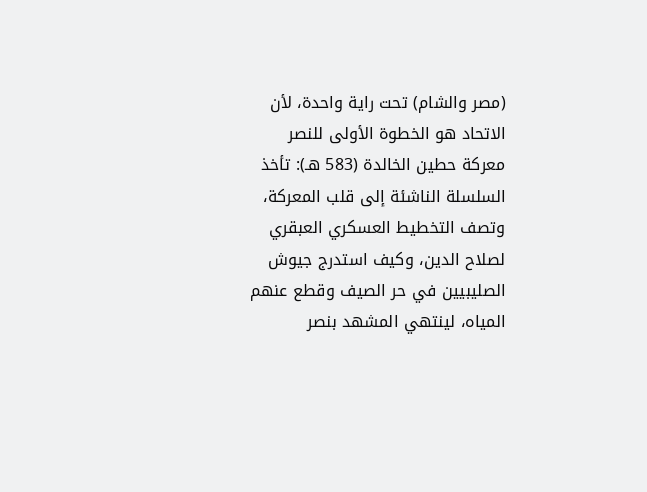(مصر والشام) تحت راية واحدة، لأن الاتحاد هو الخطوة الأولى للنصر
معركة حطين الخالدة (583 هـ): تأخذ السلسلة الناشئة إلى قلب المعركة، وتصف التخطيط العسكري العبقري لصلاح الدين، وكيف استدرج جيوش الصليبيين في حر الصيف وقطع عنهم المياه، لينتهي المشهد بنصر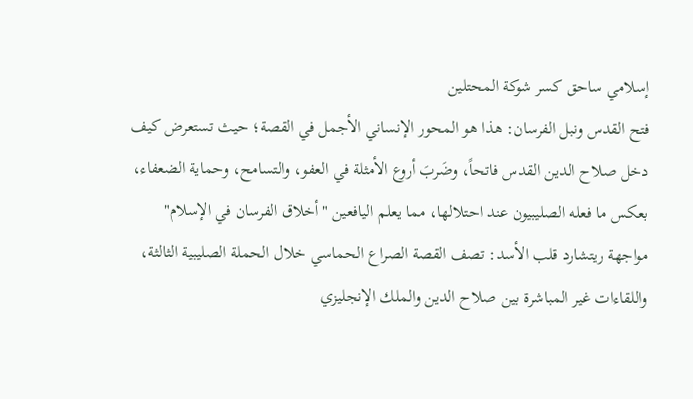إسلامي ساحق كسر شوكة المحتلين
فتح القدس ونبل الفرسان: هذا هو المحور الإنساني الأجمل في القصة؛ حيث تستعرض كيف دخل صلاح الدين القدس فاتحاً، وضَربَ أروع الأمثلة في العفو، والتسامح، وحماية الضعفاء، بعكس ما فعله الصليبيون عند احتلالها، مما يعلم اليافعين "أخلاق الفرسان في الإسلام"
مواجهة ريتشارد قلب الأسد: تصف القصة الصراع الحماسي خلال الحملة الصليبية الثالثة، واللقاءات غير المباشرة بين صلاح الدين والملك الإنجليزي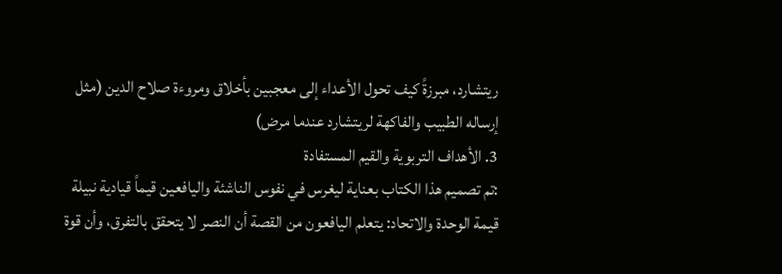ريتشارد، مبرزةً كيف تحول الأعداء إلى معجبين بأخلاق ومروءة صلاح الدين (مثل إرساله الطبيب والفاكهة لريتشارد عندما مرض)
3. الأهداف التربوية والقيم المستفادة
:تم تصميم هذا الكتاب بعناية ليغرس في نفوس الناشئة واليافعين قيماً قيادية نبيلة
قيمة الوحدة والاتحاد: يتعلم اليافعون من القصة أن النصر لا يتحقق بالتفرق، وأن قوة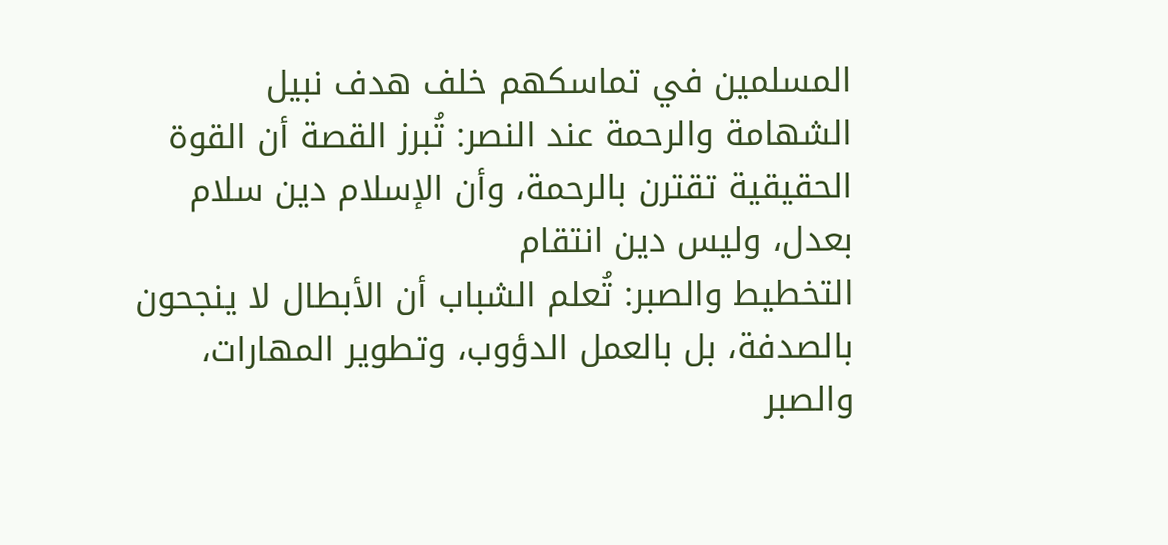المسلمين في تماسكهم خلف هدف نبيل
الشهامة والرحمة عند النصر: تُبرز القصة أن القوة الحقيقية تقترن بالرحمة، وأن الإسلام دين سلام بعدل، وليس دين انتقام
التخطيط والصبر: تُعلم الشباب أن الأبطال لا ينجحون بالصدفة، بل بالعمل الدؤوب، وتطوير المهارات، والصبر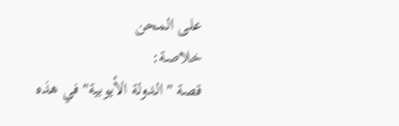على المحن
خلاصة:
قصة "الدولة الأيوبية" في هذه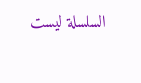السلسلة ليست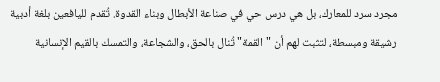مجرد سرد للمعارك، بل هي درس حي في صناعة الأبطال وبناء القدوة. تُقدم لليافعين بلغة أدبية رشيقة ومبسطة، لتثبت لهم أن "القمة" تُنال بالحق، والشجاعة، والتمسك بالقيم الإنسانية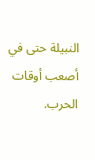النبيلة حتى في أصعب أوقات الحرب.